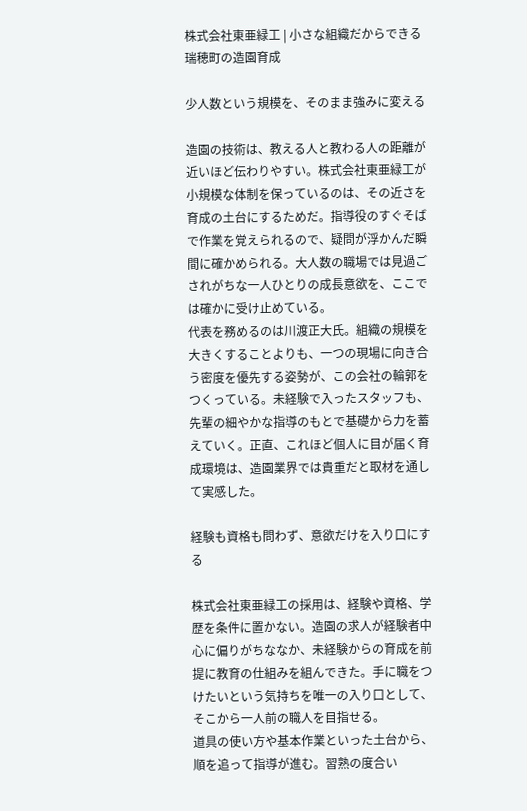株式会社東亜緑工 | 小さな組織だからできる瑞穂町の造園育成

少人数という規模を、そのまま強みに変える

造園の技術は、教える人と教わる人の距離が近いほど伝わりやすい。株式会社東亜緑工が小規模な体制を保っているのは、その近さを育成の土台にするためだ。指導役のすぐそばで作業を覚えられるので、疑問が浮かんだ瞬間に確かめられる。大人数の職場では見過ごされがちな一人ひとりの成長意欲を、ここでは確かに受け止めている。
代表を務めるのは川渡正大氏。組織の規模を大きくすることよりも、一つの現場に向き合う密度を優先する姿勢が、この会社の輪郭をつくっている。未経験で入ったスタッフも、先輩の細やかな指導のもとで基礎から力を蓄えていく。正直、これほど個人に目が届く育成環境は、造園業界では貴重だと取材を通して実感した。

経験も資格も問わず、意欲だけを入り口にする

株式会社東亜緑工の採用は、経験や資格、学歴を条件に置かない。造園の求人が経験者中心に偏りがちななか、未経験からの育成を前提に教育の仕組みを組んできた。手に職をつけたいという気持ちを唯一の入り口として、そこから一人前の職人を目指せる。
道具の使い方や基本作業といった土台から、順を追って指導が進む。習熟の度合い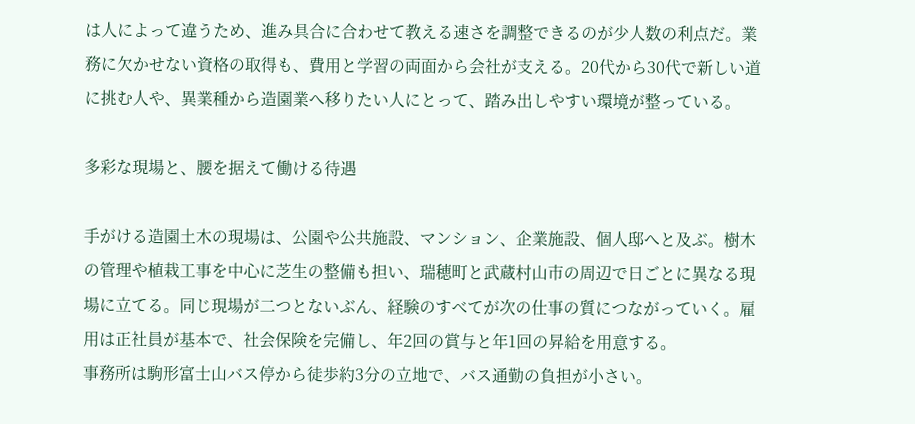は人によって違うため、進み具合に合わせて教える速さを調整できるのが少人数の利点だ。業務に欠かせない資格の取得も、費用と学習の両面から会社が支える。20代から30代で新しい道に挑む人や、異業種から造園業へ移りたい人にとって、踏み出しやすい環境が整っている。

多彩な現場と、腰を据えて働ける待遇

手がける造園土木の現場は、公園や公共施設、マンション、企業施設、個人邸へと及ぶ。樹木の管理や植栽工事を中心に芝生の整備も担い、瑞穂町と武蔵村山市の周辺で日ごとに異なる現場に立てる。同じ現場が二つとないぶん、経験のすべてが次の仕事の質につながっていく。雇用は正社員が基本で、社会保険を完備し、年2回の賞与と年1回の昇給を用意する。
事務所は駒形富士山バス停から徒歩約3分の立地で、バス通勤の負担が小さい。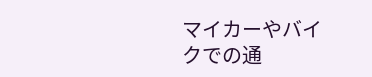マイカーやバイクでの通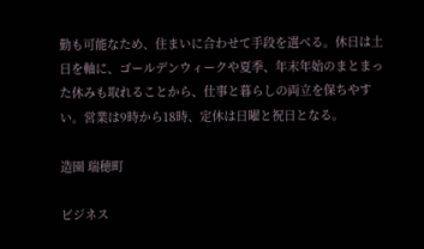勤も可能なため、住まいに合わせて手段を選べる。休日は土日を軸に、ゴールデンウィークや夏季、年末年始のまとまった休みも取れることから、仕事と暮らしの両立を保ちやすい。営業は9時から18時、定休は日曜と祝日となる。

造園 瑞穂町

ビジネス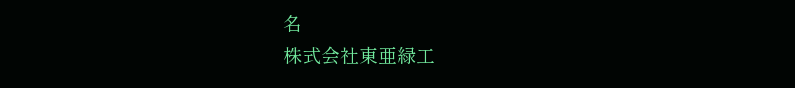名
株式会社東亜緑工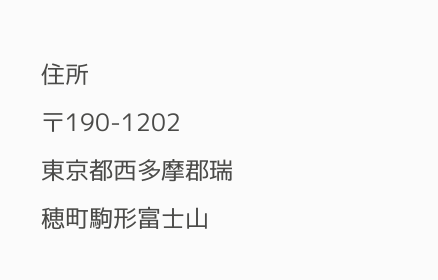住所
〒190-1202
東京都西多摩郡瑞穂町駒形富士山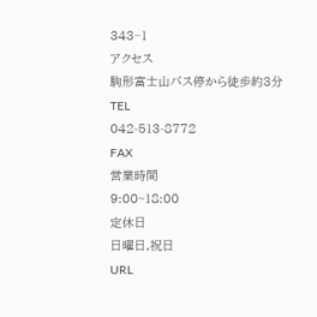343−1
アクセス
駒形富士山バス停から徒歩約3分
TEL
042-513-8772
FAX
営業時間
9:00~18:00
定休日
日曜日,祝日
URL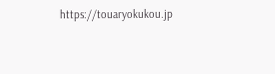https://touaryokukou.jp